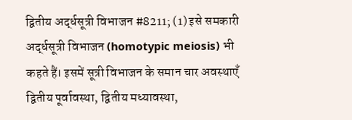द्वितीय अर्द्धसूत्री विभाजन #8211; (1) इसे समकारी अर्द्धसूत्री विभाजन (homotypic meiosis) भी कहते हैं। इसमें सूत्री विभाजन के समान चार अवस्थाएँ द्वितीय पूर्वावस्था, द्वितीय मध्यावस्था,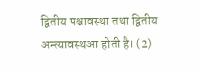द्वितीय पश्चावस्था तथा द्वितीय अन्त्यावस्थआ होती है। (2)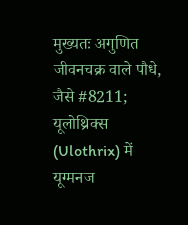मुख्यतः अगुणित जीवनचक्र वाले पौधे, जैसे #8211; यूलोथ्रिक्स (Ulothrix) में यूग्मनज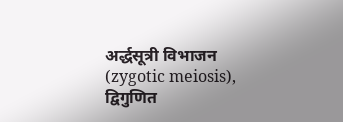अर्द्धसूत्री विभाजन (zygotic meiosis), द्विगुणित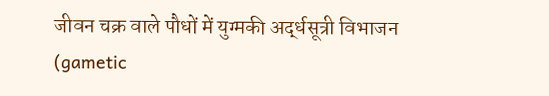जीवन चक्र वाले पौधों में युग्मकी अर्द्धसूत्री विभाजन (gametic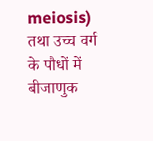meiosis) तथा उच्च वर्ग के पौधों में बीजाणुक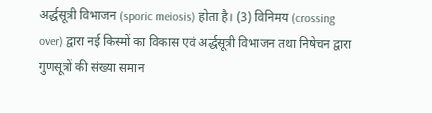अर्द्धसूत्री विभाजन (sporic meiosis) होता है। (3) विनिमय (crossing over) द्वारा नई किस्मों का विकास एवं अर्द्धसूत्री विभाजन तथा निषेचन द्वारा गुणसूत्रों की संख्या समान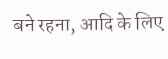बने रहना, आदि के लिए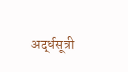अर्द्धसूत्री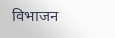विभाजन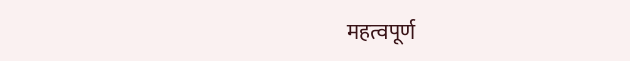महत्वपूर्ण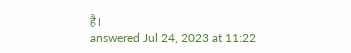है।
answered Jul 24, 2023 at 11:22